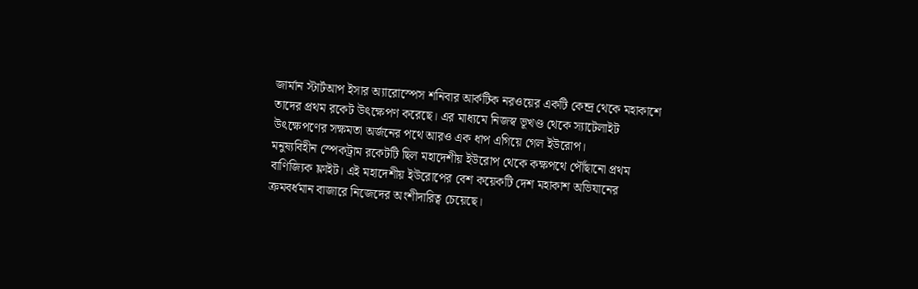জার্মান স্টার্টআপ ইসার অ্যারোস্পেস শনিবার আর্কটিক নরওয়ের একটি কেন্দ্র থেকে মহাকাশে তাদের প্রথম রকেট উৎক্ষেপণ করেছে। এর মাধ্যমে নিজস্ব ভূখণ্ড থেকে স্যাটেলাইট উৎক্ষেপণের সক্ষমতা অর্জনের পথে আরও এক ধাপ এগিয়ে গেল ইউরোপ।
মনুষ্যবিহীন স্পেকট্রাম রকেটটি ছিল মহাদেশীয় ইউরোপ থেকে কক্ষপথে পৌঁছানো প্রথম বাণিজ্যিক ফ্লাইট। এই মহাদেশীয় ইউরোপের বেশ কয়েকটি দেশ মহাকাশ অভিযানের ক্রমবর্ধমান বাজারে নিজেদের অংশীদারিত্ব চেয়েছে।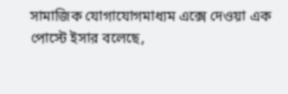সামাজিক যোগাযোগমাধ্যম এক্সে দেওয়া এক পোস্টে ইসার বলেছে,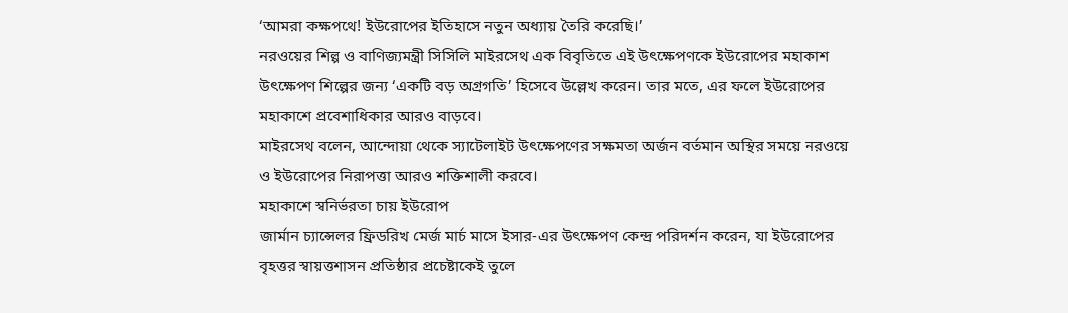‘আমরা কক্ষপথে! ইউরোপের ইতিহাসে নতুন অধ্যায় তৈরি করেছি।’
নরওয়ের শিল্প ও বাণিজ্যমন্ত্রী সিসিলি মাইরসেথ এক বিবৃতিতে এই উৎক্ষেপণকে ইউরোপের মহাকাশ উৎক্ষেপণ শিল্পের জন্য ‘একটি বড় অগ্রগতি’ হিসেবে উল্লেখ করেন। তার মতে, এর ফলে ইউরোপের মহাকাশে প্রবেশাধিকার আরও বাড়বে।
মাইরসেথ বলেন, আন্দোয়া থেকে স্যাটেলাইট উৎক্ষেপণের সক্ষমতা অর্জন বর্তমান অস্থির সময়ে নরওয়ে ও ইউরোপের নিরাপত্তা আরও শক্তিশালী করবে।
মহাকাশে স্বনির্ভরতা চায় ইউরোপ
জার্মান চ্যান্সেলর ফ্রিডরিখ মের্জ মার্চ মাসে ইসার-এর উৎক্ষেপণ কেন্দ্র পরিদর্শন করেন, যা ইউরোপের বৃহত্তর স্বায়ত্তশাসন প্রতিষ্ঠার প্রচেষ্টাকেই তুলে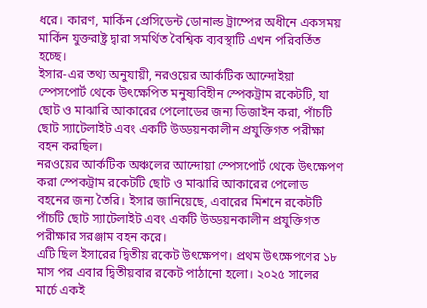ধরে। কারণ, মার্কিন প্রেসিডেন্ট ডোনাল্ড ট্রাম্পের অধীনে একসময় মার্কিন যুক্তরাষ্ট্র দ্বারা সমর্থিত বৈশ্বিক ব্যবস্থাটি এখন পরিবর্তিত হচ্ছে।
ইসার-এর তথ্য অনুযায়ী, নরওয়ের আর্কটিক আন্দোইয়া স্পেসপোর্ট থেকে উৎক্ষেপিত মনুষ্যবিহীন স্পেকট্রাম রকেটটি, যা ছোট ও মাঝারি আকারের পেলোডের জন্য ডিজাইন করা, পাঁচটি ছোট স্যাটেলাইট এবং একটি উড্ডয়নকালীন প্রযুক্তিগত পরীক্ষা বহন করছিল।
নরওয়ের আর্কটিক অঞ্চলের আন্দোয়া স্পেসপোর্ট থেকে উৎক্ষেপণ করা স্পেকট্রাম রকেটটি ছোট ও মাঝারি আকারের পেলোড বহনের জন্য তৈরি। ইসার জানিয়েছে, এবারের মিশনে রকেটটি পাঁচটি ছোট স্যাটেলাইট এবং একটি উড্ডয়নকালীন প্রযুক্তিগত পরীক্ষার সরঞ্জাম বহন করে।
এটি ছিল ইসারের দ্বিতীয় রকেট উৎক্ষেপণ। প্রথম উৎক্ষেপণের ১৮ মাস পর এবার দ্বিতীয়বার রকেট পাঠানো হলো। ২০২৫ সালের মার্চে একই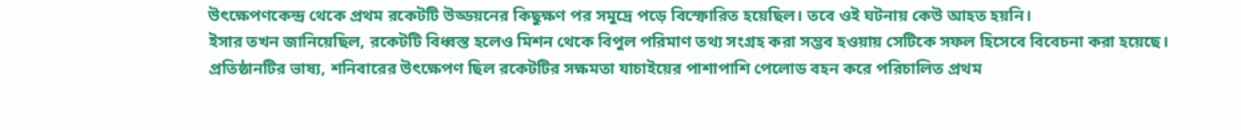উৎক্ষেপণকেন্দ্র থেকে প্রথম রকেটটি উড্ডয়নের কিছুক্ষণ পর সমুদ্রে পড়ে বিস্ফোরিত হয়েছিল। তবে ওই ঘটনায় কেউ আহত হয়নি।
ইসার তখন জানিয়েছিল, রকেটটি বিধ্বস্ত হলেও মিশন থেকে বিপুল পরিমাণ তথ্য সংগ্রহ করা সম্ভব হওয়ায় সেটিকে সফল হিসেবে বিবেচনা করা হয়েছে।
প্রতিষ্ঠানটির ভাষ্য, শনিবারের উৎক্ষেপণ ছিল রকেটটির সক্ষমতা যাচাইয়ের পাশাপাশি পেলোড বহন করে পরিচালিত প্রথম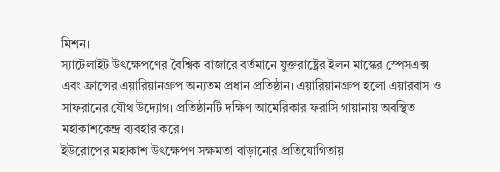মিশন।
স্যাটেলাইট উৎক্ষেপণের বৈশ্বিক বাজারে বর্তমানে যুক্তরাষ্ট্রের ইলন মাস্কের স্পেসএক্স এবং ফ্রান্সের এয়ারিয়ানগ্রুপ অন্যতম প্রধান প্রতিষ্ঠান। এয়ারিয়ানগ্রুপ হলো এয়ারবাস ও সাফরানের যৌথ উদ্যোগ। প্রতিষ্ঠানটি দক্ষিণ আমেরিকার ফরাসি গায়ানায় অবস্থিত মহাকাশকেন্দ্র ব্যবহার করে।
ইউরোপের মহাকাশ উৎক্ষেপণ সক্ষমতা বাড়ানোর প্রতিযোগিতায়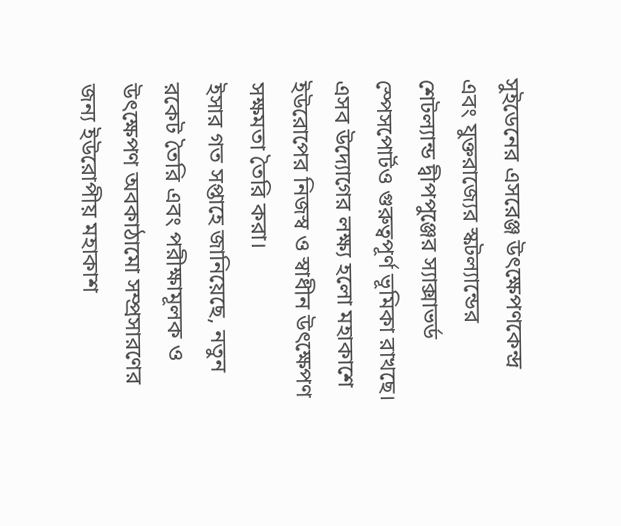সুইডেনের এসরেঞ্জ উৎক্ষেপণকেন্দ্র এবং যুক্তরাজ্যের স্কটল্যান্ডের শেটল্যান্ড দ্বীপপুঞ্জের স্যাক্সাভর্ড স্পেসপোর্টও গুরুত্বপূর্ণ ভূমিকা রাখছে। এসব উদ্যোগের লক্ষ্য হলো মহাকাশে ইউরোপের নিজস্ব ও স্বাধীন উৎক্ষেপণ সক্ষমতা তৈরি করা।
ইসার গত সপ্তাহে জানিয়েছে, নতুন রকেট তৈরি এবং পরীক্ষামূলক ও উৎক্ষেপণ অবকাঠামো সম্প্রসারণের জন্য ইউরোপীয় মহাকাশ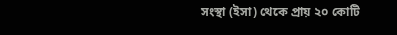সংস্থা (ইসা) থেকে প্রায় ২০ কোটি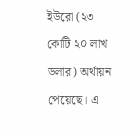ইউরো (২৩ কোটি ২০ লাখ ডলার) অর্থায়ন পেয়েছে। এ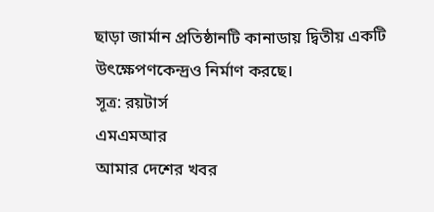ছাড়া জার্মান প্রতিষ্ঠানটি কানাডায় দ্বিতীয় একটি উৎক্ষেপণকেন্দ্রও নির্মাণ করছে।
সূত্র: রয়টার্স
এমএমআর
আমার দেশের খবর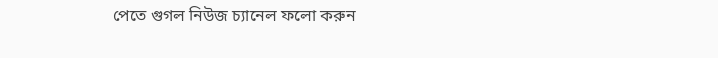পেতে গুগল নিউজ চ্যানেল ফলো করুন